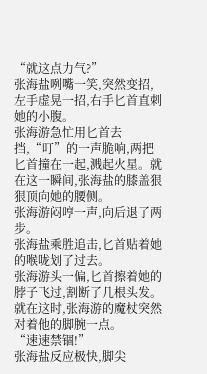“就这点力气?”
张海盐咧嘴一笑,突然变招,左手虚晃一招,右手匕首直刺她的小腹。
张海游急忙用匕首去挡,“叮”的一声脆响,两把匕首撞在一起,溅起火星。就在这一瞬间,张海盐的膝盖狠狠顶向她的腰侧。
张海游闷哼一声,向后退了两步。
张海盐乘胜追击,匕首贴着她的喉咙划了过去。
张海游头一偏,匕首擦着她的脖子飞过,割断了几根头发。
就在这时,张海游的魔杖突然对着他的脚腕一点。
“速速禁锢!”
张海盐反应极快,脚尖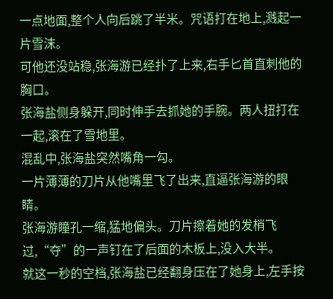一点地面,整个人向后跳了半米。咒语打在地上,溅起一片雪沫。
可他还没站稳,张海游已经扑了上来,右手匕首直刺他的胸口。
张海盐侧身躲开,同时伸手去抓她的手腕。两人扭打在一起,滚在了雪地里。
混乱中,张海盐突然嘴角一勾。
一片薄薄的刀片从他嘴里飞了出来,直逼张海游的眼睛。
张海游瞳孔一缩,猛地偏头。刀片擦着她的发梢飞过,“夺”的一声钉在了后面的木板上,没入大半。
就这一秒的空档,张海盐已经翻身压在了她身上,左手按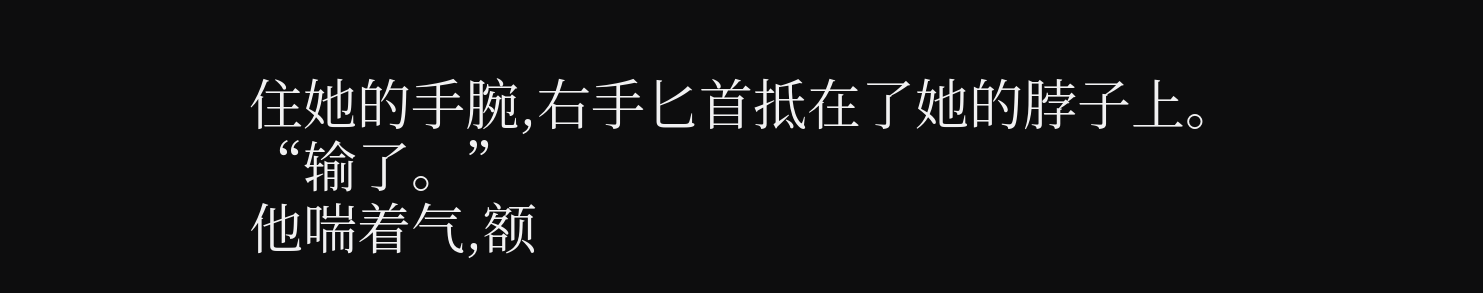住她的手腕,右手匕首抵在了她的脖子上。
“输了。”
他喘着气,额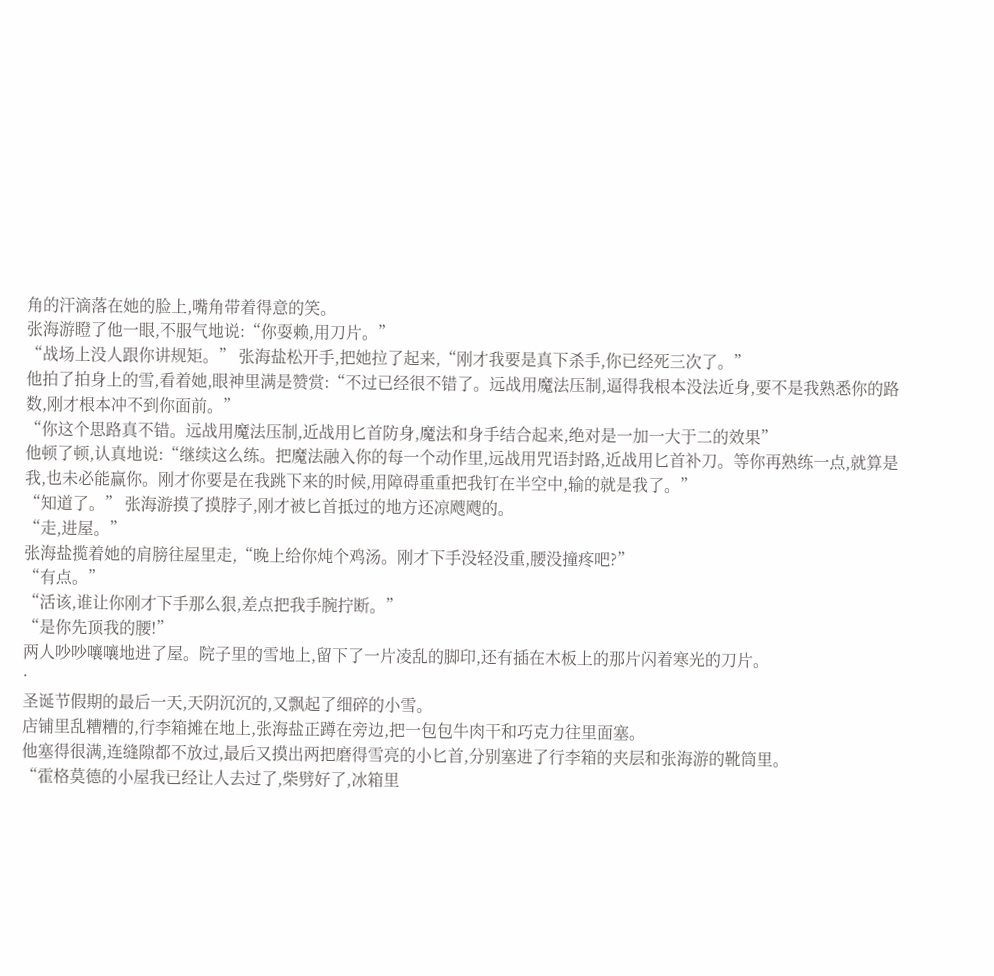角的汗滴落在她的脸上,嘴角带着得意的笑。
张海游瞪了他一眼,不服气地说:“你耍赖,用刀片。”
“战场上没人跟你讲规矩。” 张海盐松开手,把她拉了起来,“刚才我要是真下杀手,你已经死三次了。”
他拍了拍身上的雪,看着她,眼神里满是赞赏:“不过已经很不错了。远战用魔法压制,逼得我根本没法近身,要不是我熟悉你的路数,刚才根本冲不到你面前。”
“你这个思路真不错。远战用魔法压制,近战用匕首防身,魔法和身手结合起来,绝对是一加一大于二的效果”
他顿了顿,认真地说:“继续这么练。把魔法融入你的每一个动作里,远战用咒语封路,近战用匕首补刀。等你再熟练一点,就算是我,也未必能赢你。刚才你要是在我跳下来的时候,用障碍重重把我钉在半空中,输的就是我了。”
“知道了。” 张海游摸了摸脖子,刚才被匕首抵过的地方还凉飕飕的。
“走,进屋。”
张海盐揽着她的肩膀往屋里走,“晚上给你炖个鸡汤。刚才下手没轻没重,腰没撞疼吧?”
“有点。”
“活该,谁让你刚才下手那么狠,差点把我手腕拧断。”
“是你先顶我的腰!”
两人吵吵嚷嚷地进了屋。院子里的雪地上,留下了一片凌乱的脚印,还有插在木板上的那片闪着寒光的刀片。
·
圣诞节假期的最后一天,天阴沉沉的,又飘起了细碎的小雪。
店铺里乱糟糟的,行李箱摊在地上,张海盐正蹲在旁边,把一包包牛肉干和巧克力往里面塞。
他塞得很满,连缝隙都不放过,最后又摸出两把磨得雪亮的小匕首,分别塞进了行李箱的夹层和张海游的靴筒里。
“霍格莫德的小屋我已经让人去过了,柴劈好了,冰箱里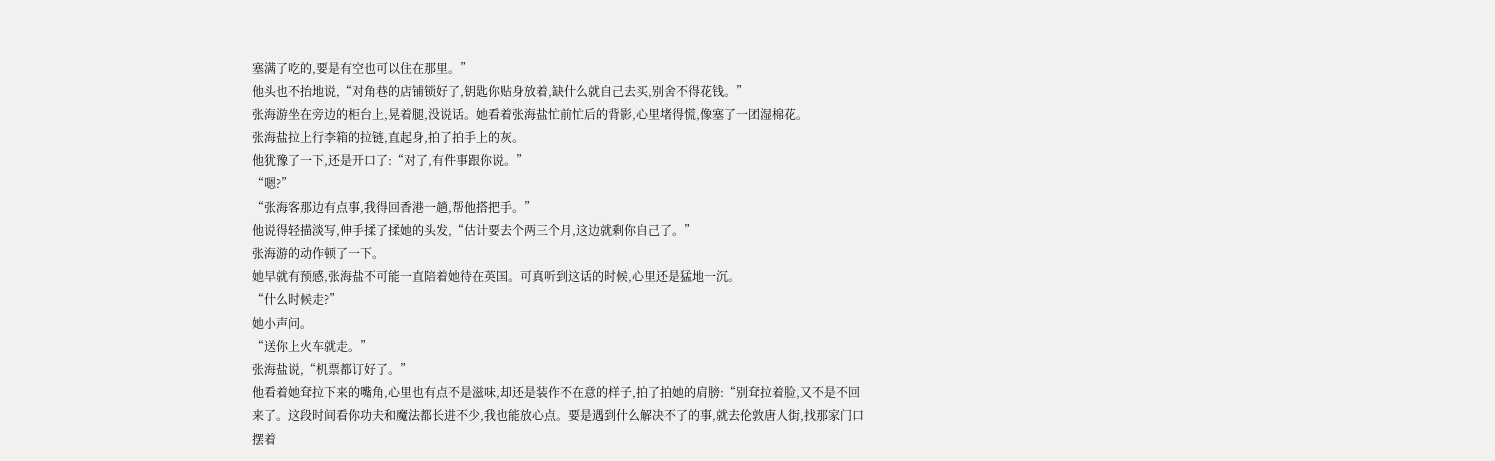塞满了吃的,要是有空也可以住在那里。”
他头也不抬地说,“对角巷的店铺锁好了,钥匙你贴身放着,缺什么就自己去买,别舍不得花钱。”
张海游坐在旁边的柜台上,晃着腿,没说话。她看着张海盐忙前忙后的背影,心里堵得慌,像塞了一团湿棉花。
张海盐拉上行李箱的拉链,直起身,拍了拍手上的灰。
他犹豫了一下,还是开口了:“对了,有件事跟你说。”
“嗯?”
“张海客那边有点事,我得回香港一趟,帮他搭把手。”
他说得轻描淡写,伸手揉了揉她的头发,“估计要去个两三个月,这边就剩你自己了。”
张海游的动作顿了一下。
她早就有预感,张海盐不可能一直陪着她待在英国。可真听到这话的时候,心里还是猛地一沉。
“什么时候走?”
她小声问。
“送你上火车就走。”
张海盐说,“机票都订好了。”
他看着她耷拉下来的嘴角,心里也有点不是滋味,却还是装作不在意的样子,拍了拍她的肩膀:“别耷拉着脸,又不是不回来了。这段时间看你功夫和魔法都长进不少,我也能放心点。要是遇到什么解决不了的事,就去伦敦唐人街,找那家门口摆着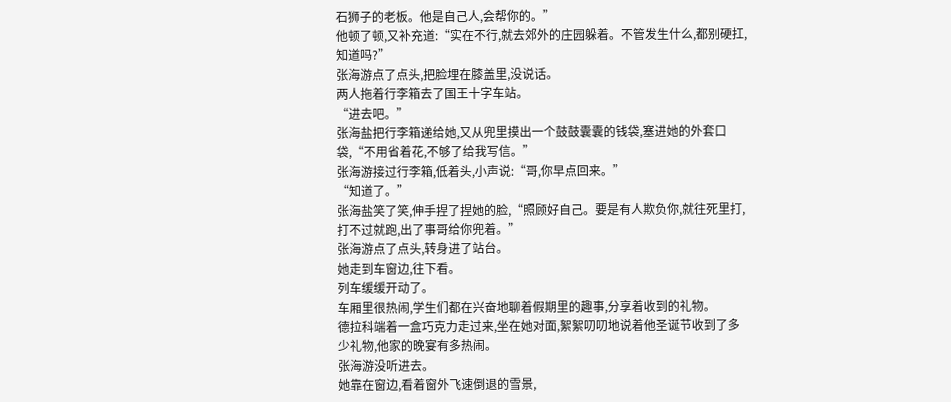石狮子的老板。他是自己人,会帮你的。”
他顿了顿,又补充道:“实在不行,就去郊外的庄园躲着。不管发生什么,都别硬扛,知道吗?”
张海游点了点头,把脸埋在膝盖里,没说话。
两人拖着行李箱去了国王十字车站。
“进去吧。”
张海盐把行李箱递给她,又从兜里摸出一个鼓鼓囊囊的钱袋,塞进她的外套口袋,“不用省着花,不够了给我写信。”
张海游接过行李箱,低着头,小声说:“哥,你早点回来。”
“知道了。”
张海盐笑了笑,伸手捏了捏她的脸,“照顾好自己。要是有人欺负你,就往死里打,打不过就跑,出了事哥给你兜着。”
张海游点了点头,转身进了站台。
她走到车窗边,往下看。
列车缓缓开动了。
车厢里很热闹,学生们都在兴奋地聊着假期里的趣事,分享着收到的礼物。
德拉科端着一盒巧克力走过来,坐在她对面,絮絮叨叨地说着他圣诞节收到了多少礼物,他家的晚宴有多热闹。
张海游没听进去。
她靠在窗边,看着窗外飞速倒退的雪景,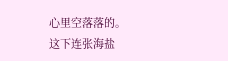心里空落落的。
这下连张海盐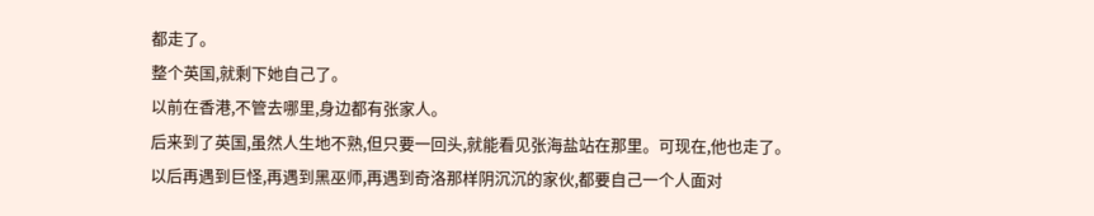都走了。
整个英国,就剩下她自己了。
以前在香港,不管去哪里,身边都有张家人。
后来到了英国,虽然人生地不熟,但只要一回头,就能看见张海盐站在那里。可现在,他也走了。
以后再遇到巨怪,再遇到黑巫师,再遇到奇洛那样阴沉沉的家伙,都要自己一个人面对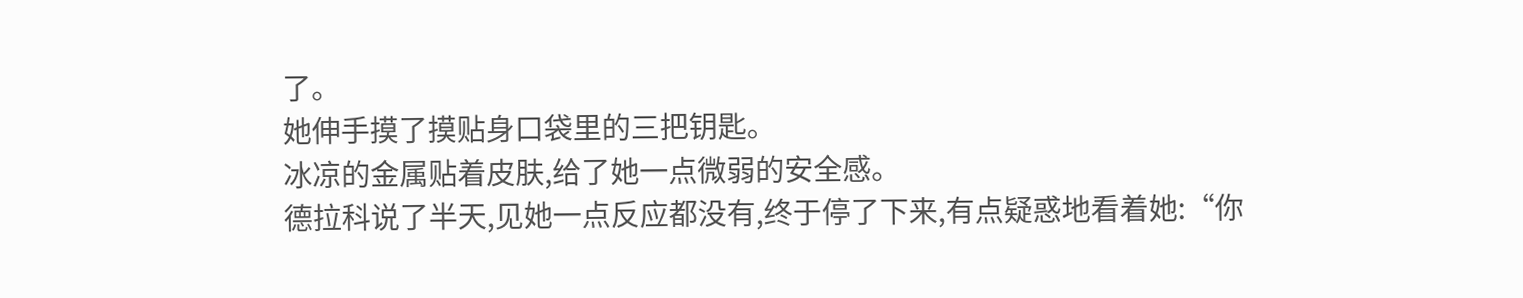了。
她伸手摸了摸贴身口袋里的三把钥匙。
冰凉的金属贴着皮肤,给了她一点微弱的安全感。
德拉科说了半天,见她一点反应都没有,终于停了下来,有点疑惑地看着她:“你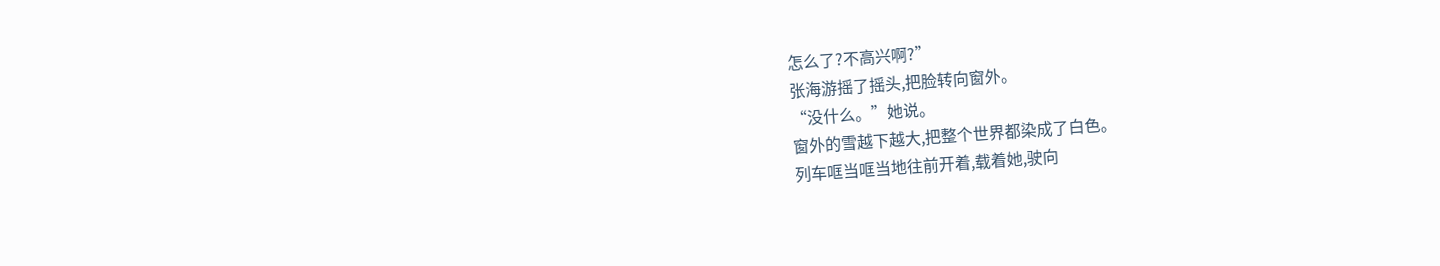怎么了?不高兴啊?”
张海游摇了摇头,把脸转向窗外。
“没什么。”她说。
窗外的雪越下越大,把整个世界都染成了白色。
列车哐当哐当地往前开着,载着她,驶向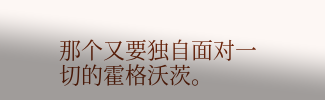那个又要独自面对一切的霍格沃茨。